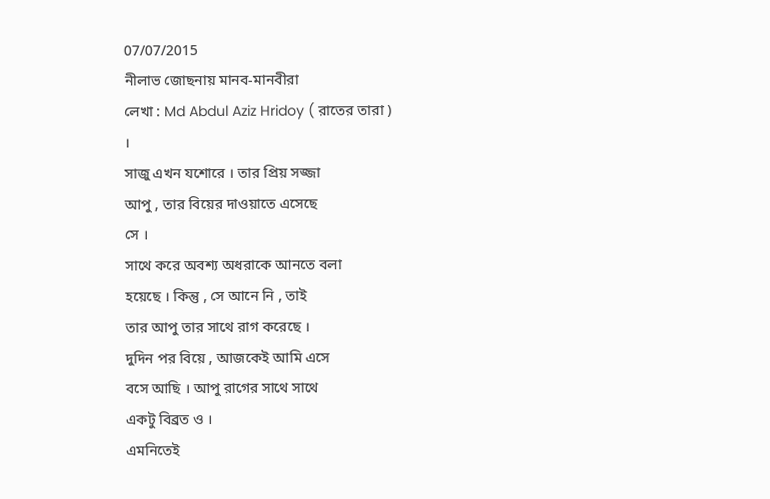07/07/2015
নীলাভ জোছনায় মানব-মানবীরা
লেখা : Md Abdul Aziz Hridoy ( রাতের তারা )
।
সাজু এখন যশোরে । তার প্রিয় সজ্জা
আপু , তার বিয়ের দাওয়াতে এসেছে
সে ।
সাথে করে অবশ্য অধরাকে আনতে বলা
হয়েছে । কিন্তু , সে আনে নি , তাই
তার আপু তার সাথে রাগ করেছে ।
দুদিন পর বিয়ে , আজকেই আমি এসে
বসে আছি । আপু রাগের সাথে সাথে
একটু বিব্রত ও ।
এমনিতেই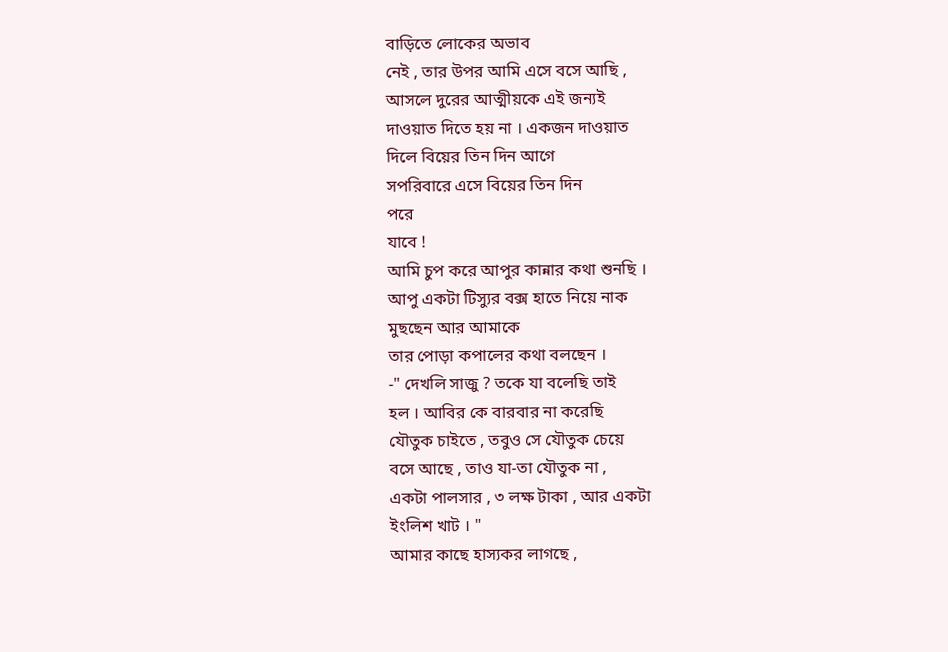বাড়িতে লোকের অভাব
নেই , তার উপর আমি এসে বসে আছি ,
আসলে দুরের আত্মীয়কে এই জন্যই
দাওয়াত দিতে হয় না । একজন দাওয়াত
দিলে বিয়ের তিন দিন আগে
সপরিবারে এসে বিয়ের তিন দিন
পরে
যাবে !
আমি চুপ করে আপুর কান্নার কথা শুনছি ।
আপু একটা টিস্যুর বক্স হাতে নিয়ে নাক
মুছছেন আর আমাকে
তার পোড়া কপালের কথা বলছেন ।
-" দেখলি সাজু ? তকে যা বলেছি তাই
হল । আবির কে বারবার না করেছি
যৌতুক চাইতে , তবুও সে যৌতুক চেয়ে
বসে আছে , তাও যা-তা যৌতুক না ,
একটা পালসার , ৩ লক্ষ টাকা , আর একটা
ইংলিশ খাট । "
আমার কাছে হাস্যকর লাগছে ,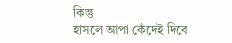কিন্তু
হাসলে আপা কেঁদেই দিবে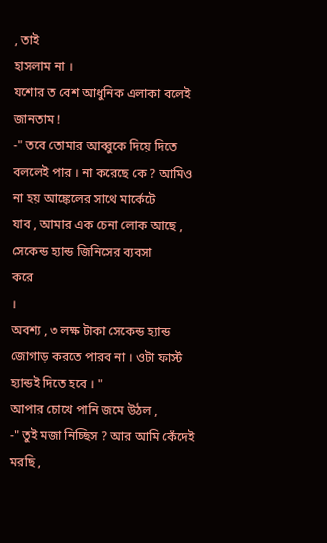, তাই
হাসলাম না ।
যশোর ত বেশ আধুনিক এলাকা বলেই
জানতাম !
-" তবে তোমার আব্বুকে দিয়ে দিতে
বললেই পার । না করেছে কে ? আমিও
না হয় আঙ্কেলের সাথে মার্কেটে
যাব , আমার এক চেনা লোক আছে ,
সেকেন্ড হ্যান্ড জিনিসের ব্যবসা
করে
।
অবশ্য , ৩ লক্ষ টাকা সেকেন্ড হ্যান্ড
জোগাড় করতে পারব না । ওটা ফার্স্ট
হ্যান্ডই দিতে হবে । "
আপার চোখে পানি জমে উঠল ,
-" তুই মজা নিচ্ছিস ? আর আমি কেঁদেই
মরছি ,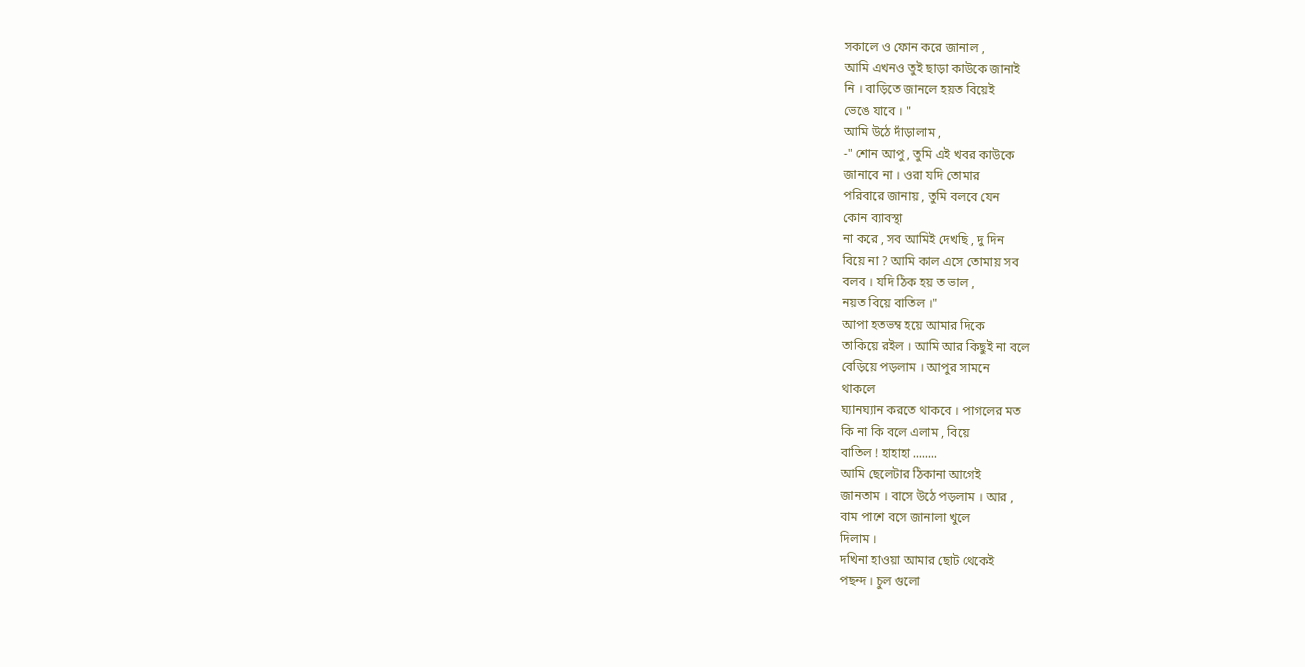সকালে ও ফোন করে জানাল ,
আমি এখনও তুই ছাড়া কাউকে জানাই
নি । বাড়িতে জানলে হয়ত বিয়েই
ভেঙে যাবে । "
আমি উঠে দাঁড়ালাম ,
-" শোন আপু , তুমি এই খবর কাউকে
জানাবে না । ওরা যদি তোমার
পরিবারে জানায় , তুমি বলবে যেন
কোন ব্যাবস্থা
না করে , সব আমিই দেখছি , দু দিন
বিয়ে না ? আমি কাল এসে তোমায় সব
বলব । যদি ঠিক হয় ত ভাল ,
নয়ত বিয়ে বাতিল ।"
আপা হতভম্ব হয়ে আমার দিকে
তাকিয়ে রইল । আমি আর কিছুই না বলে
বেড়িয়ে পড়লাম । আপুর সামনে
থাকলে
ঘ্যানঘ্যান করতে থাকবে । পাগলের মত
কি না কি বলে এলাম , বিয়ে
বাতিল ! হাহাহা ........
আমি ছেলেটার ঠিকানা আগেই
জানতাম । বাসে উঠে পড়লাম । আর ,
বাম পাশে বসে জানালা খুলে
দিলাম ।
দখিনা হাওয়া আমার ছোট থেকেই
পছন্দ । চুল গুলো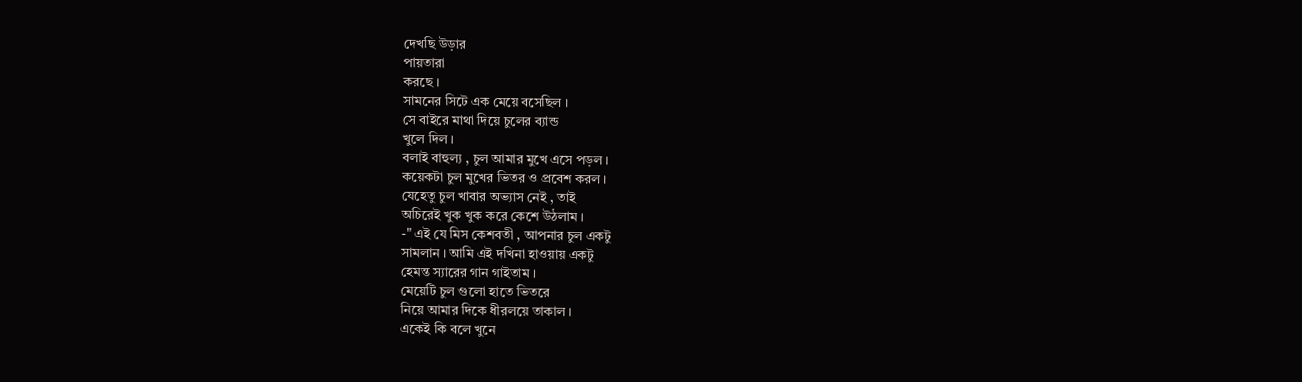দেখছি উড়ার
পায়তারা
করছে ।
সামনের সিটে এক মেয়ে বসেছিল ।
সে বাইরে মাথা দিয়ে চুলের ব্যান্ড
খুলে দিল ।
বলাই বাহুল্য , চুল আমার মুখে এসে পড়ল ।
কয়েকটা চুল মুখের ভিতর ও প্রবেশ করল ।
যেহেতু চুল খাবার অভ্যাস নেই , তাই
অচিরেই খুক খুক করে কেশে উঠলাম ।
-" এই যে মিস কেশবতী , আপনার চুল একটু
সামলান । আমি এই দখিনা হাওয়ায় একটু
হেমন্ত স্যারের গান গাইতাম ।
মেয়েটি চুল গুলো হাতে ভিতরে
নিয়ে আমার দিকে ধীরলয়ে তাকাল ।
একেই কি বলে খুনে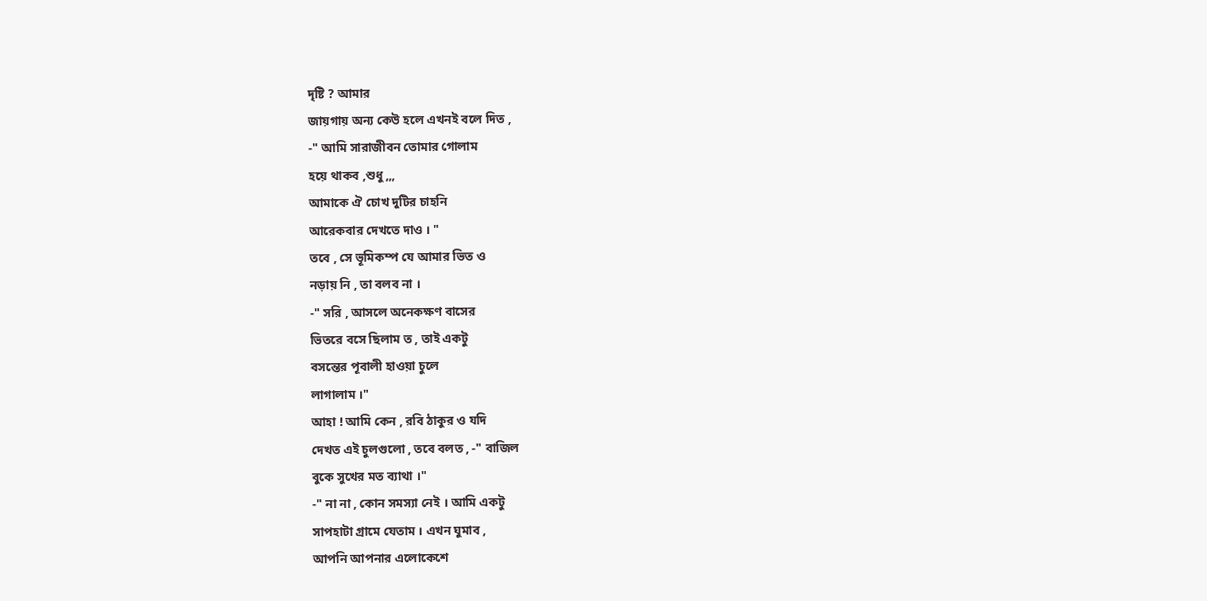দৃষ্টি ? আমার
জায়গায় অন্য কেউ হলে এখনই বলে দিত ,
-" আমি সারাজীবন তোমার গোলাম
হয়ে থাকব ,শুধু ,,,
আমাকে ঐ চোখ দুটির চাহনি
আরেকবার দেখতে দাও । "
তবে , সে ভূমিকম্প যে আমার ভিত ও
নড়ায় নি , তা বলব না ।
-" সরি , আসলে অনেকক্ষণ বাসের
ভিতরে বসে ছিলাম ত , তাই একটু
বসন্তের পূবালী হাওয়া চুলে
লাগালাম ।"
আহা ! আমি কেন , রবি ঠাকুর ও যদি
দেখত এই চুলগুলো , তবে বলত , -" বাজিল
বুকে সুখের মত ব্যাথা ।"
-" না না , কোন সমস্যা নেই । আমি একটু
সাপহাটা গ্রামে যেতাম । এখন ঘুমাব ,
আপনি আপনার এলোকেশে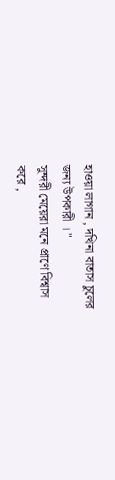হাওয়া লাগান , দখিনা বাতাস চুলের
জন্য উপকারী । "
সুন্দরী মেয়েরা মনে প্রাণে বিশ্বাস
করে ,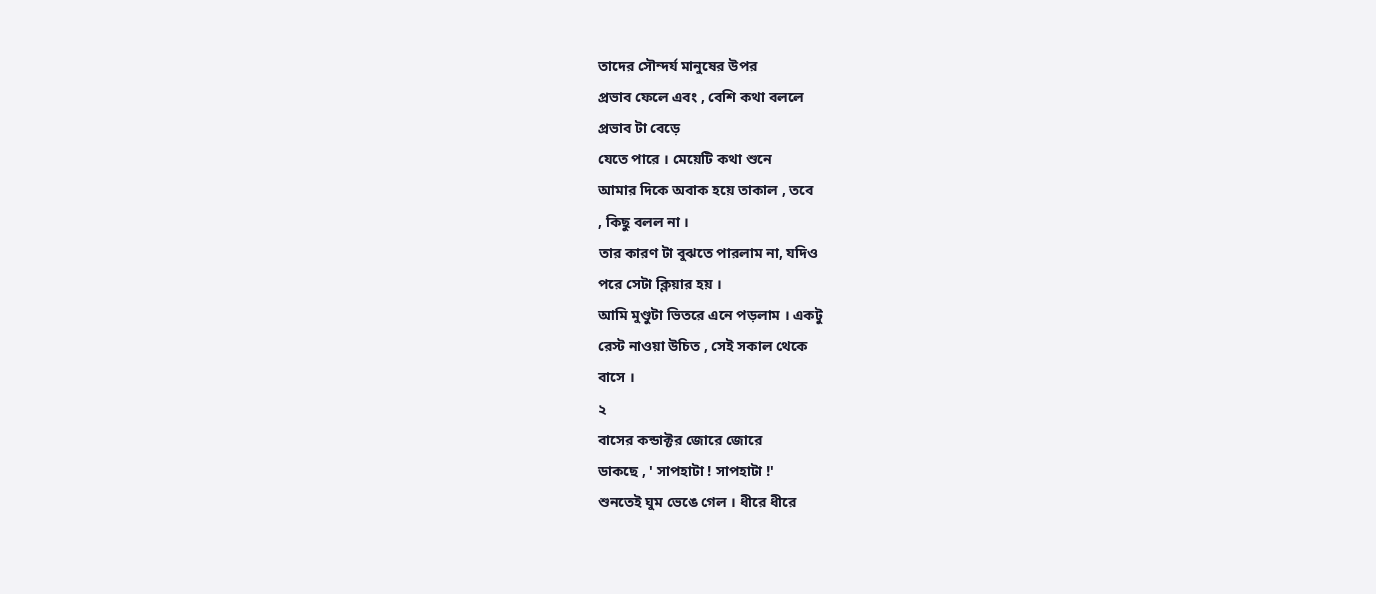তাদের সৌন্দর্য মানুষের উপর
প্রভাব ফেলে এবং , বেশি কথা বললে
প্রভাব টা বেড়ে
যেতে পারে । মেয়েটি কথা শুনে
আমার দিকে অবাক হয়ে তাকাল , তবে
, কিছু বলল না ।
তার কারণ টা বুঝতে পারলাম না, যদিও
পরে সেটা ক্লিয়ার হয় ।
আমি মুণ্ডুটা ভিতরে এনে পড়লাম । একটু
রেস্ট নাওয়া উচিত , সেই সকাল থেকে
বাসে ।
২
বাসের কন্ডাক্টর জোরে জোরে
ডাকছে , ' সাপহাটা ! সাপহাটা !'
শুনতেই ঘুম ভেঙে গেল । ধীরে ধীরে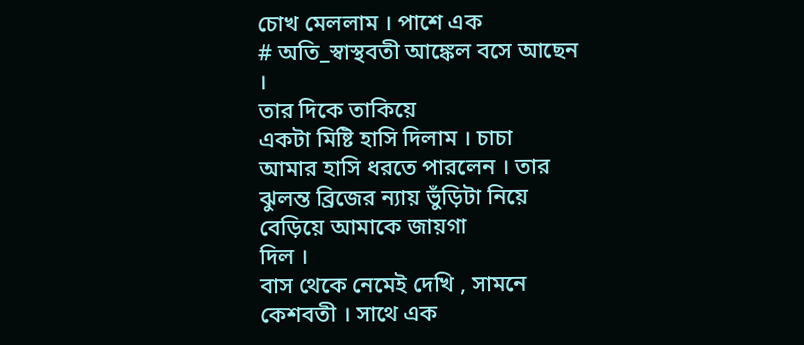চোখ মেললাম । পাশে এক
# অতি_স্বাস্থবতী আঙ্কেল বসে আছেন
।
তার দিকে তাকিয়ে
একটা মিষ্টি হাসি দিলাম । চাচা
আমার হাসি ধরতে পারলেন । তার
ঝুলন্ত ব্রিজের ন্যায় ভুঁড়িটা নিয়ে
বেড়িয়ে আমাকে জায়গা
দিল ।
বাস থেকে নেমেই দেখি , সামনে
কেশবতী । সাথে এক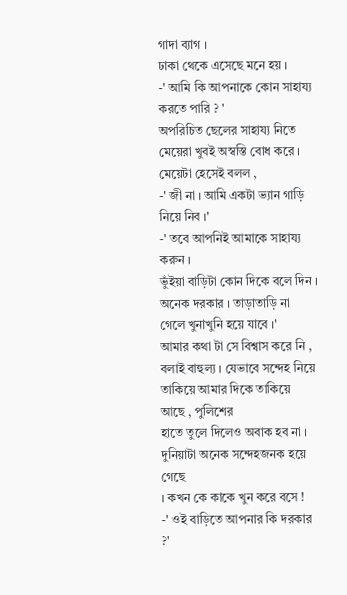গাদা ব্যাগ ।
ঢাকা থেকে এসেছে মনে হয় ।
-' আমি কি আপনাকে কোন সাহায্য
করতে পারি ? '
অপরিচিত ছেলের সাহায্য নিতে
মেয়েরা খুবই অস্বস্তি বোধ করে ।
মেয়েটা হেসেই বলল ,
-' জী না । আমি একটা ভ্যান গাড়ি
নিয়ে নিব ।'
-' তবে আপনিই আমাকে সাহায্য করুন ।
ভুঁইয়া বাড়িটা কোন দিকে বলে দিন ।
অনেক দরকার । তাড়াতাড়ি না
গেলে খুনাখুনি হয়ে যাবে ।'
আমার কথা টা সে বিশ্বাস করে নি ,
বলাই বাহুল্য । যেভাবে সন্দেহ নিয়ে
তাকিয়ে আমার দিকে তাকিয়ে
আছে , পুলিশের
হাতে তুলে দিলেও অবাক হব না ।
দুনিয়াটা অনেক সন্দেহজনক হয়ে
গেছে
। কখন কে কাকে খুন করে বসে !
-' ওই বাড়িতে আপনার কি দরকার ?'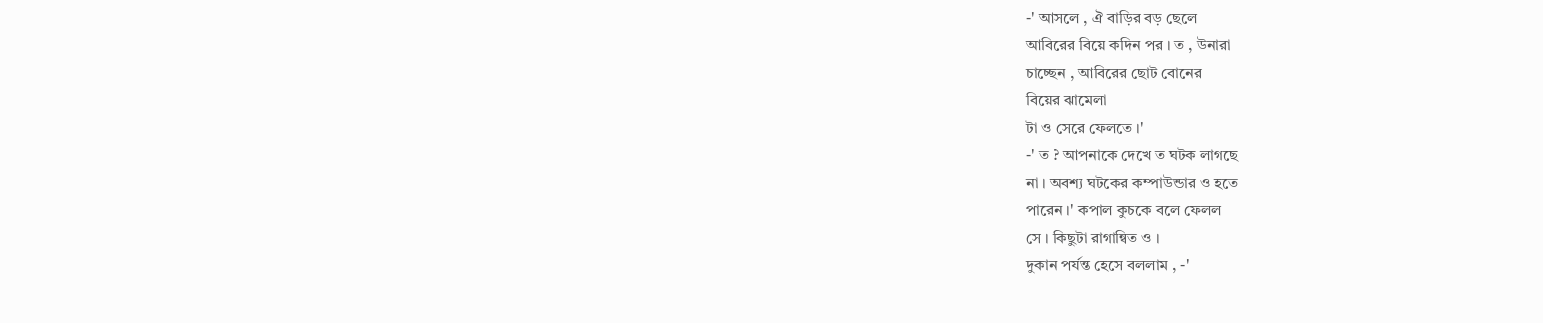-' আসলে , ঐ বাড়ির বড় ছেলে
আবিরের বিয়ে কদিন পর । ত , উনারা
চাচ্ছেন , আবিরের ছোট বোনের
বিয়ের ঝামেলা
টা ও সেরে ফেলতে ।'
-' ত ? আপনাকে দেখে ত ঘটক লাগছে
না । অবশ্য ঘটকের কম্পাউন্ডার ও হতে
পারেন ।' কপাল কুচকে বলে ফেলল
সে । কিছুটা রাগান্বিত ও ।
দুকান পর্যন্ত হেসে বললাম , -'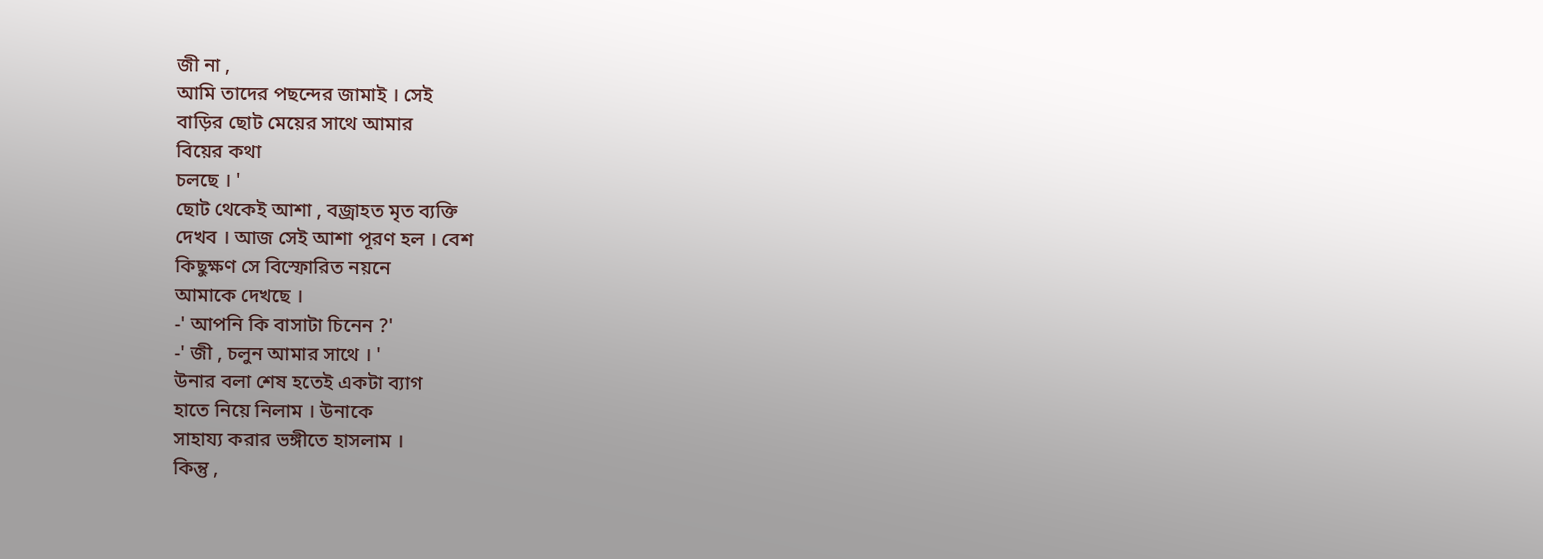জী না ,
আমি তাদের পছন্দের জামাই । সেই
বাড়ির ছোট মেয়ের সাথে আমার
বিয়ের কথা
চলছে । '
ছোট থেকেই আশা , বজ্রাহত মৃত ব্যক্তি
দেখব । আজ সেই আশা পূরণ হল । বেশ
কিছুক্ষণ সে বিস্ফোরিত নয়নে
আমাকে দেখছে ।
-' আপনি কি বাসাটা চিনেন ?'
-' জী , চলুন আমার সাথে । '
উনার বলা শেষ হতেই একটা ব্যাগ
হাতে নিয়ে নিলাম । উনাকে
সাহায্য করার ভঙ্গীতে হাসলাম ।
কিন্তু ,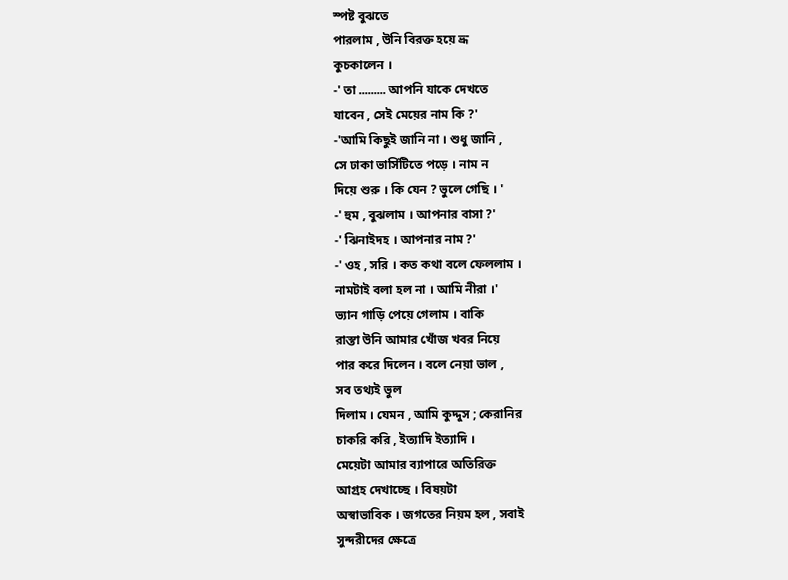স্পষ্ট বুঝতে
পারলাম , উনি বিরক্ত হয়ে ভ্রূ
কুচকালেন ।
-' তা ......... আপনি যাকে দেখতে
যাবেন , সেই মেয়ের নাম কি ?'
-'আমি কিছুই জানি না । শুধু জানি ,
সে ঢাকা ভার্সিটিতে পড়ে । নাম ন
দিয়ে শুরু । কি যেন ? ভুলে গেছি । '
-' হুম , বুঝলাম । আপনার বাসা ?'
-' ঝিনাইদহ । আপনার নাম ?'
-' ওহ , সরি । কত কথা বলে ফেললাম ।
নামটাই বলা হল না । আমি নীরা ।'
ভ্যান গাড়ি পেয়ে গেলাম । বাকি
রাস্তা উনি আমার খোঁজ খবর নিয়ে
পার করে দিলেন । বলে নেয়া ভাল ,
সব তথ্যই ভুল
দিলাম । যেমন , আমি কুদ্দুস ; কেরানির
চাকরি করি , ইত্যাদি ইত্যাদি ।
মেয়েটা আমার ব্যাপারে অতিরিক্ত
আগ্রহ দেখাচ্ছে । বিষয়টা
অস্বাভাবিক । জগতের নিয়ম হল , সবাই
সুন্দরীদের ক্ষেত্রে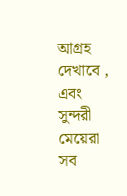আগ্রহ দেখাবে , এবং সুন্দরী মেয়েরা
সব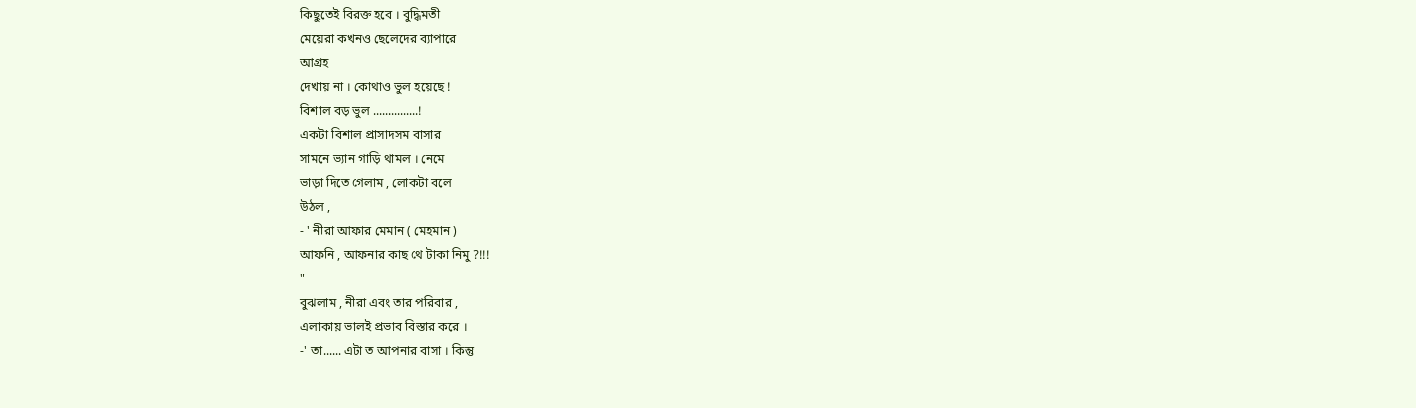কিছুতেই বিরক্ত হবে । বুদ্ধিমতী
মেয়েরা কখনও ছেলেদের ব্যাপারে
আগ্রহ
দেখায় না । কোথাও ভুল হয়েছে !
বিশাল বড় ভুল ...............!
একটা বিশাল প্রাসাদসম বাসার
সামনে ভ্যান গাড়ি থামল । নেমে
ভাড়া দিতে গেলাম , লোকটা বলে
উঠল ,
- ' নীরা আফার মেমান ( মেহমান )
আফনি , আফনার কাছ থে টাকা নিমু ?!!!
"
বুঝলাম , নীরা এবং তার পরিবার ,
এলাকায় ভালই প্রভাব বিস্তার করে ।
-' তা...... এটা ত আপনার বাসা । কিন্তু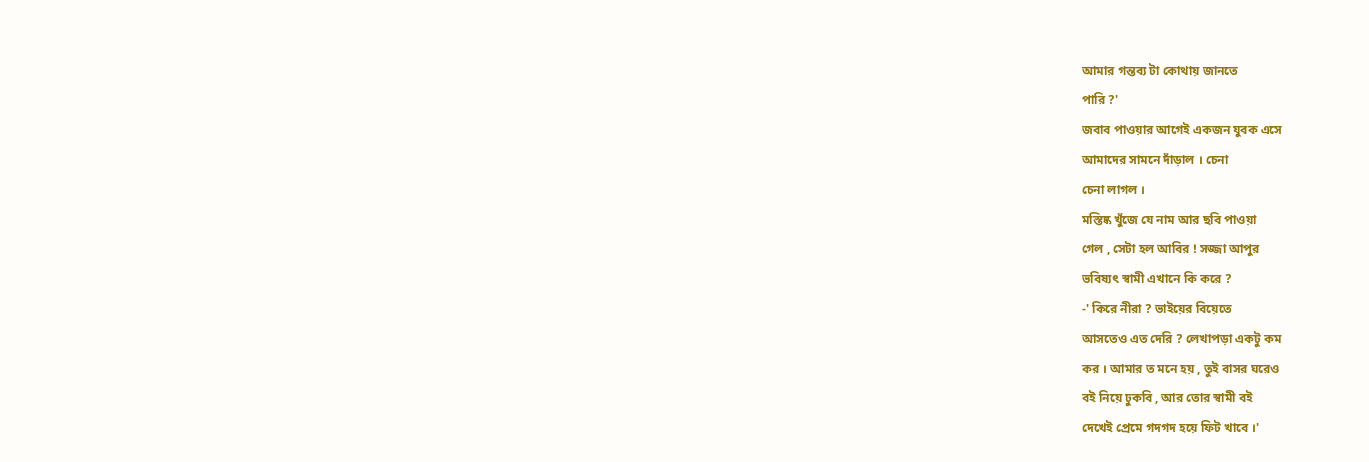আমার গন্তব্য টা কোথায় জানতে
পারি ?'
জবাব পাওয়ার আগেই একজন যুবক এসে
আমাদের সামনে দাঁড়াল । চেনা
চেনা লাগল ।
মস্তিষ্ক খুঁজে যে নাম আর ছবি পাওয়া
গেল , সেটা হল আবির ! সজ্জা আপুর
ভবিষ্যৎ স্বামী এখানে কি করে ?
-' কিরে নীরা ? ভাইয়ের বিয়েতে
আসতেও এত দেরি ? লেখাপড়া একটু কম
কর । আমার ত মনে হয় , তুই বাসর ঘরেও
বই নিয়ে ঢুকবি , আর তোর স্বামী বই
দেখেই প্রেমে গদগদ হয়ে ফিট খাবে ।'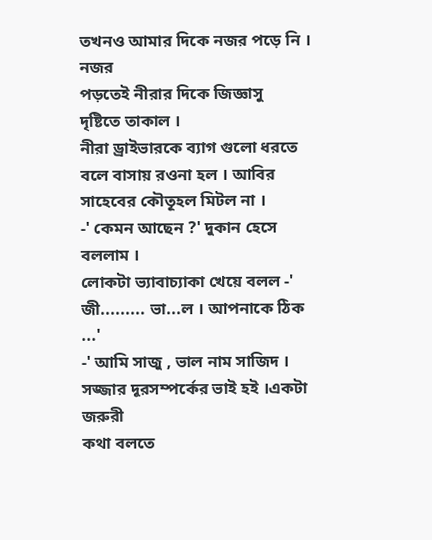তখনও আমার দিকে নজর পড়ে নি । নজর
পড়তেই নীরার দিকে জিজ্ঞাসু
দৃষ্টিতে তাকাল ।
নীরা ড্রাইভারকে ব্যাগ গুলো ধরতে
বলে বাসায় রওনা হল । আবির
সাহেবের কৌতূহল মিটল না ।
-' কেমন আছেন ?' দুকান হেসে বললাম ।
লোকটা ভ্যাবাচ্যাকা খেয়ে বলল -'
জী......... ভা...ল । আপনাকে ঠিক ...'
-' আমি সাজু , ভাল নাম সাজিদ ।
সজ্জার দূরসম্পর্কের ভাই হই ।একটা জরুরী
কথা বলতে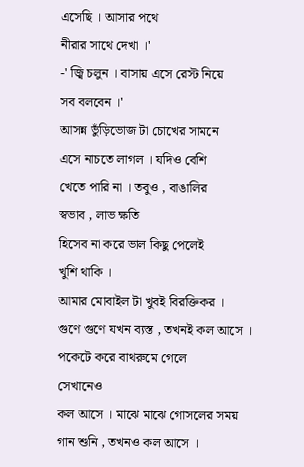এসেছি । আসার পথে
নীরার সাথে দেখা ।'
-' জ্বি চলুন । বাসায় এসে রেস্ট নিয়ে
সব বলবেন ।'
আসন্ন ভুঁড়িভোজ টা চোখের সামনে
এসে নাচতে লাগল । যদিও বেশি
খেতে পারি না । তবুও , বাঙালির
স্বভাব , লাভ ক্ষতি
হিসেব না করে ভাল কিছু পেলেই
খুশি থাকি ।
আমার মোবাইল টা খুবই বিরক্তিকর ।
গুণে গুণে যখন ব্যস্ত , তখনই কল আসে ।
পকেটে করে বাথরুমে গেলে
সেখানেও
কল আসে । মাঝে মাঝে গোসলের সময়
গান শুনি , তখনও কল আসে ।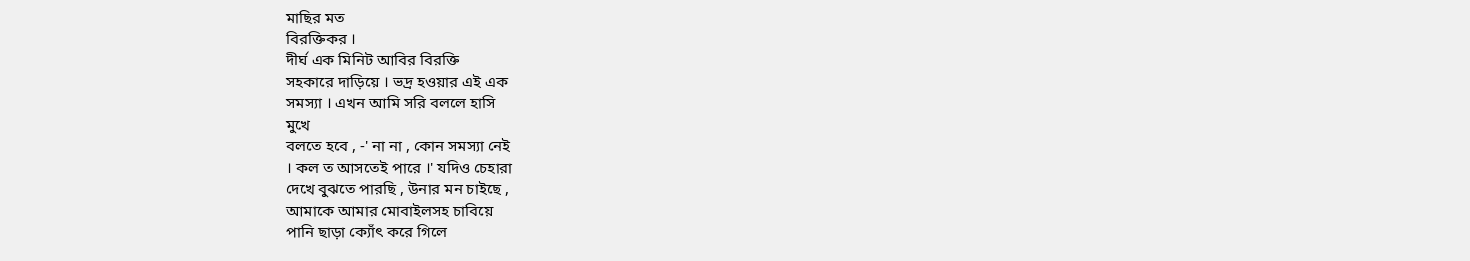মাছির মত
বিরক্তিকর ।
দীর্ঘ এক মিনিট আবির বিরক্তি
সহকারে দাড়িয়ে । ভদ্র হওয়ার এই এক
সমস্যা । এখন আমি সরি বললে হাসি
মুখে
বলতে হবে , -' না না , কোন সমস্যা নেই
। কল ত আসতেই পারে ।' যদিও চেহারা
দেখে বুঝতে পারছি , উনার মন চাইছে ,
আমাকে আমার মোবাইলসহ চাবিয়ে
পানি ছাড়া ক্যোঁৎ করে গিলে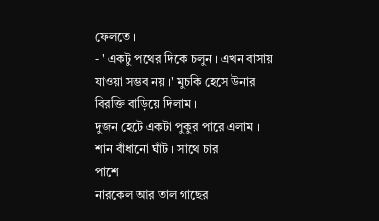ফেলতে ।
- ' একটু পথের দিকে চলুন । এখন বাসায়
যাওয়া সম্ভব নয় ।' মুচকি হেসে উনার
বিরক্তি বাড়িয়ে দিলাম ।
দুজন হেটে একটা পুকুর পারে এলাম ।
শান বাঁধানো ঘাঁট । সাথে চার
পাশে
নারকেল আর তাল গাছের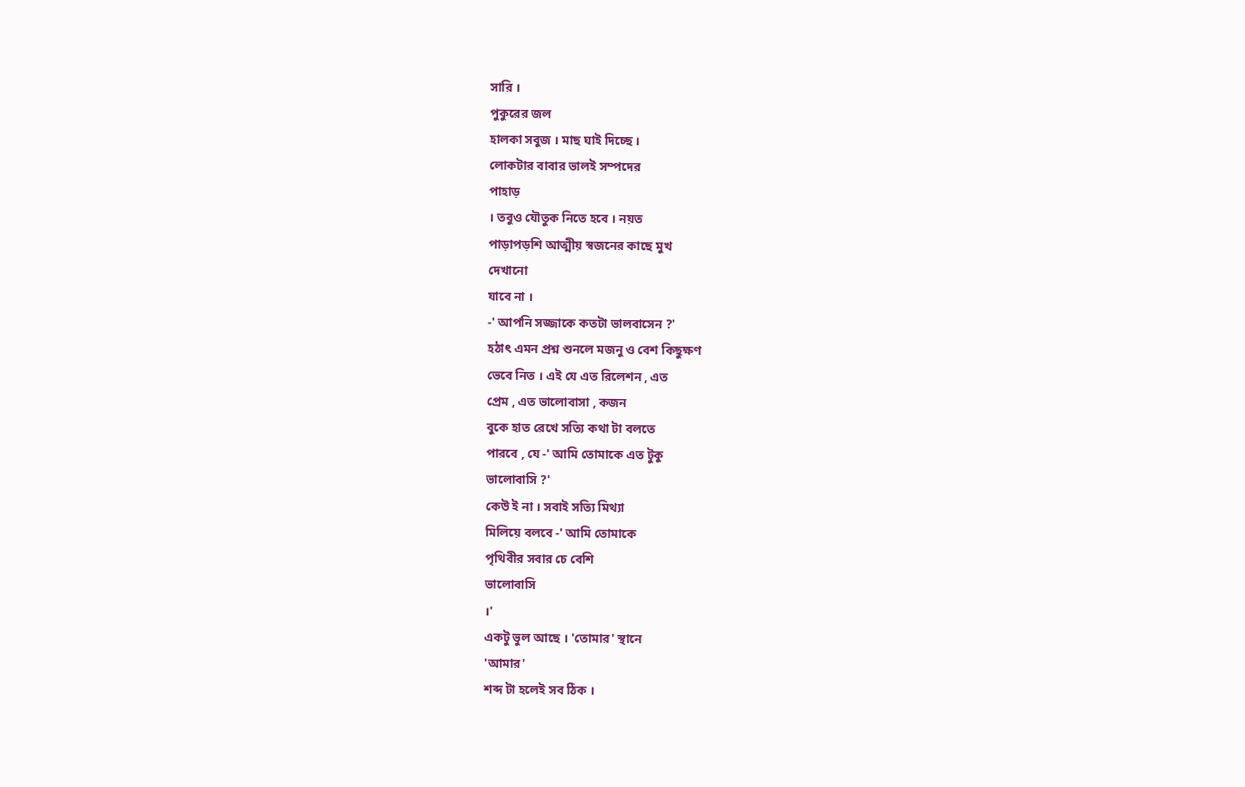সারি ।
পুকুরের জল
হালকা সবুজ । মাছ ঘাই দিচ্ছে ।
লোকটার বাবার ভালই সম্পদের
পাহাড়
। তবুও যৌতুক নিতে হবে । নয়ত
পাড়াপড়শি আত্মীয় স্বজনের কাছে মুখ
দেখানো
যাবে না ।
-' আপনি সজ্জাকে কতটা ভালবাসেন ?'
হঠাৎ এমন প্রশ্ন শুনলে মজনু ও বেশ কিছুক্ষণ
ভেবে নিত । এই যে এত রিলেশন , এত
প্রেম , এত ভালোবাসা , কজন
বুকে হাত রেখে সত্যি কথা টা বলতে
পারবে , যে -' আমি তোমাকে এত টুকু
ভালোবাসি ?'
কেউ ই না । সবাই সত্যি মিথ্যা
মিলিয়ে বলবে -' আমি তোমাকে
পৃথিবীর সবার চে বেশি
ভালোবাসি
।'
একটু ভুল আছে । 'তোমার' স্থানে
'আমার'
শব্দ টা হলেই সব ঠিক ।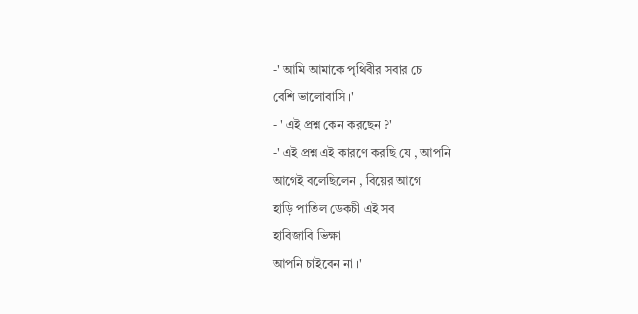-' আমি আমাকে পৃথিবীর সবার চে
বেশি ভালোবাসি ।'
- ' এই প্রশ্ন কেন করছেন ?'
-' এই প্রশ্ন এই কারণে করছি যে , আপনি
আগেই বলেছিলেন , বিয়ের আগে
হাড়ি পাতিল ডেকচী এই সব
হাবিজাবি ভিক্ষা
আপনি চাইবেন না ।'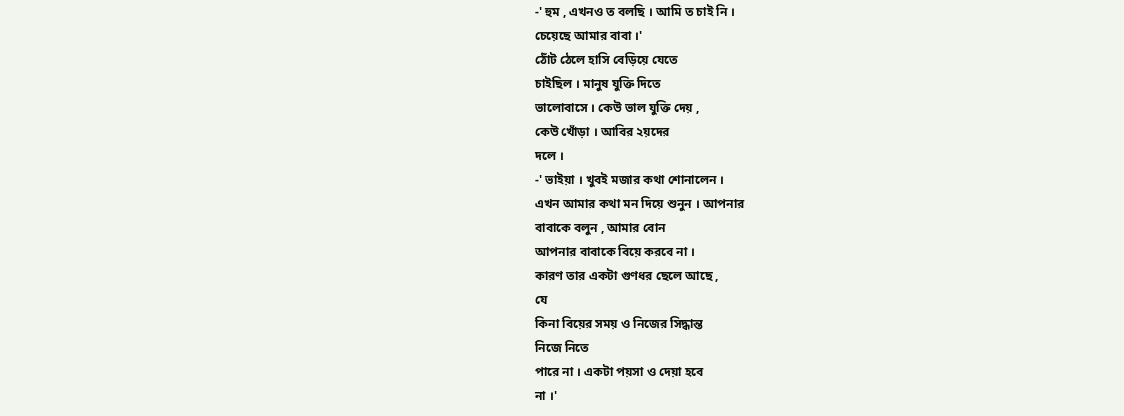-' হুম , এখনও ত বলছি । আমি ত চাই নি ।
চেয়েছে আমার বাবা ।'
ঠোঁট ঠেলে হাসি বেড়িয়ে যেতে
চাইছিল । মানুষ যুক্তি দিতে
ভালোবাসে । কেউ ভাল যুক্তি দেয় ,
কেউ খোঁড়া । আবির ২য়দের
দলে ।
-' ভাইয়া । খুবই মজার কথা শোনালেন ।
এখন আমার কথা মন দিয়ে শুনুন । আপনার
বাবাকে বলুন , আমার বোন
আপনার বাবাকে বিয়ে করবে না ।
কারণ তার একটা গুণধর ছেলে আছে ,
যে
কিনা বিয়ের সময় ও নিজের সিদ্ধান্ত
নিজে নিতে
পারে না । একটা পয়সা ও দেয়া হবে
না ।'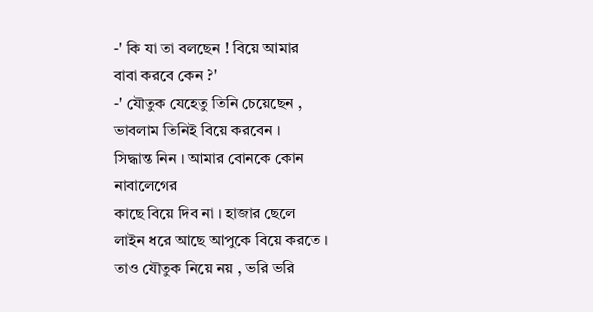-' কি যা তা বলছেন ! বিয়ে আমার
বাবা করবে কেন ?'
-' যৌতুক যেহেতু তিনি চেয়েছেন ,
ভাবলাম তিনিই বিয়ে করবেন ।
সিদ্ধান্ত নিন । আমার বোনকে কোন
নাবালেগের
কাছে বিয়ে দিব না । হাজার ছেলে
লাইন ধরে আছে আপুকে বিয়ে করতে ।
তাও যৌতুক নিয়ে নয় , ভরি ভরি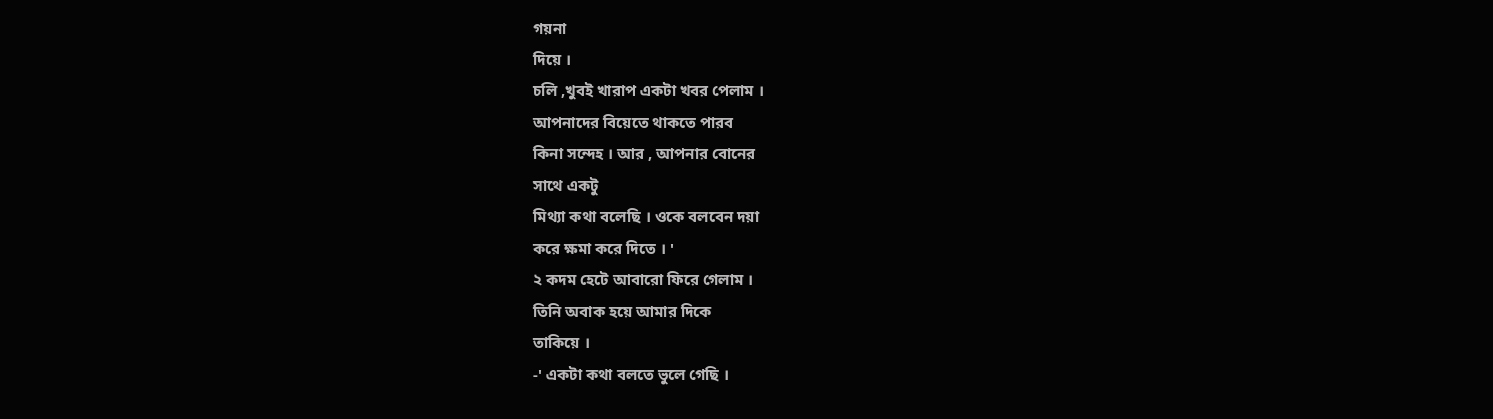গয়না
দিয়ে ।
চলি ,খুবই খারাপ একটা খবর পেলাম ।
আপনাদের বিয়েতে থাকতে পারব
কিনা সন্দেহ । আর , আপনার বোনের
সাথে একটু
মিথ্যা কথা বলেছি । ওকে বলবেন দয়া
করে ক্ষমা করে দিতে । '
২ কদম হেটে আবারো ফিরে গেলাম ।
তিনি অবাক হয়ে আমার দিকে
তাকিয়ে ।
-' একটা কথা বলতে ভুলে গেছি ।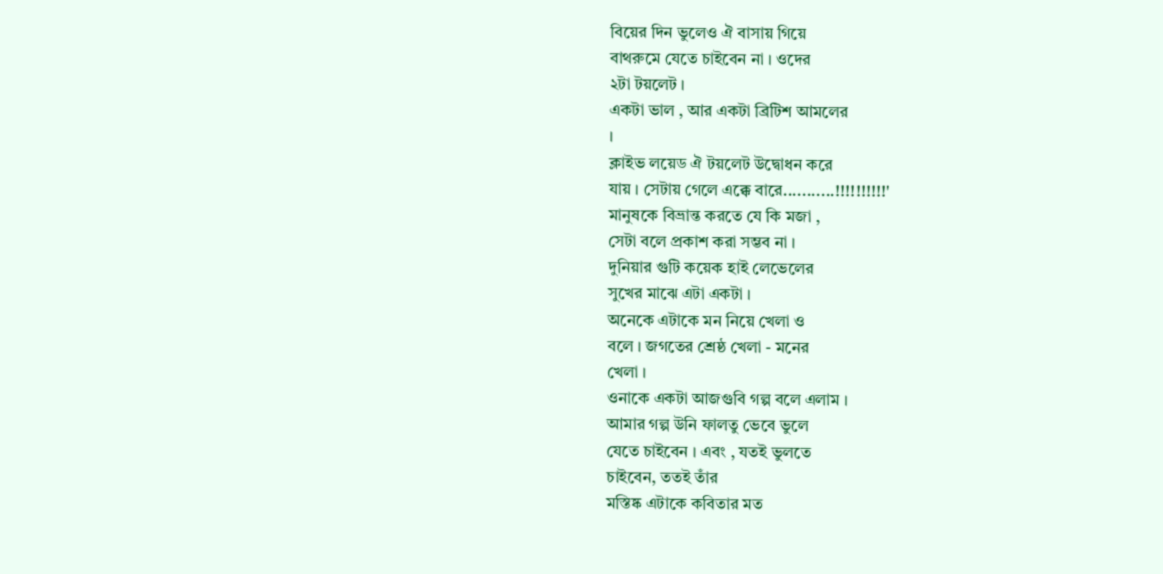বিয়ের দিন ভুলেও ঐ বাসায় গিয়ে
বাথরুমে যেতে চাইবেন না । ওদের
২টা টয়লেট ।
একটা ভাল , আর একটা ব্রিটিশ আমলের
।
ক্লাইভ লয়েড ঐ টয়লেট উদ্বোধন করে
যায় । সেটায় গেলে এক্কে বারে...........!!!!!!!!!!'
মানুষকে বিভ্রান্ত করতে যে কি মজা ,
সেটা বলে প্রকাশ করা সম্ভব না ।
দুনিয়ার গুটি কয়েক হাই লেভেলের
সুখের মাঝে এটা একটা ।
অনেকে এটাকে মন নিয়ে খেলা ও
বলে । জগতের শ্রেষ্ঠ খেলা - মনের
খেলা ।
ওনাকে একটা আজগুবি গল্প বলে এলাম ।
আমার গল্প উনি ফালতু ভেবে ভুলে
যেতে চাইবেন । এবং , যতই ভুলতে
চাইবেন, ততই তাঁর
মস্তিষ্ক এটাকে কবিতার মত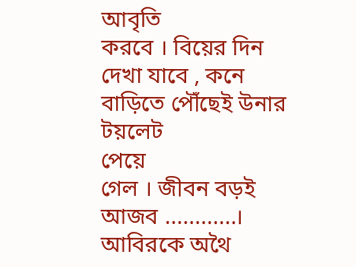আবৃতি
করবে । বিয়ের দিন দেখা যাবে , কনে
বাড়িতে পৌঁছেই উনার টয়লেট
পেয়ে
গেল । জীবন বড়ই
আজব ............।
আবিরকে অথৈ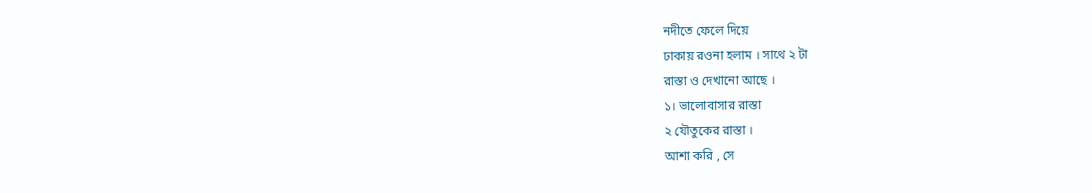নদীতে ফেলে দিয়ে
ঢাকায় রওনা হলাম । সাথে ২ টা
রাস্তা ও দেখানো আছে ।
১। ভালোবাসার রাস্তা
২ যৌতুকের রাস্তা ।
আশা করি , সে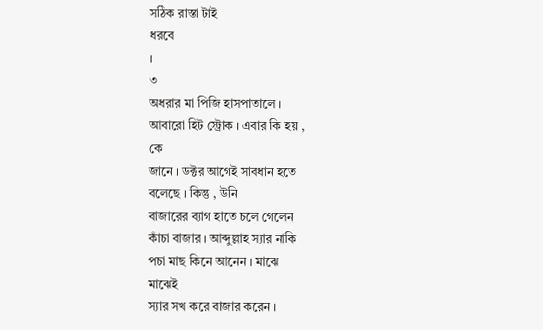সঠিক রাস্তা টাই
ধরবে
।
৩
অধরার মা পিজি হাসপাতালে ।
আবারো হিট স্ট্রোক । এবার কি হয় ,
কে
জানে । ডক্টর আগেই সাবধান হতে
বলেছে । কিন্তু , উনি
বাজারের ব্যাগ হাতে চলে গেলেন
কাঁচা বাজার । আব্দুল্লাহ স্যার নাকি
পচা মাছ কিনে আনেন । মাঝে
মাঝেই
স্যার সখ করে বাজার করেন ।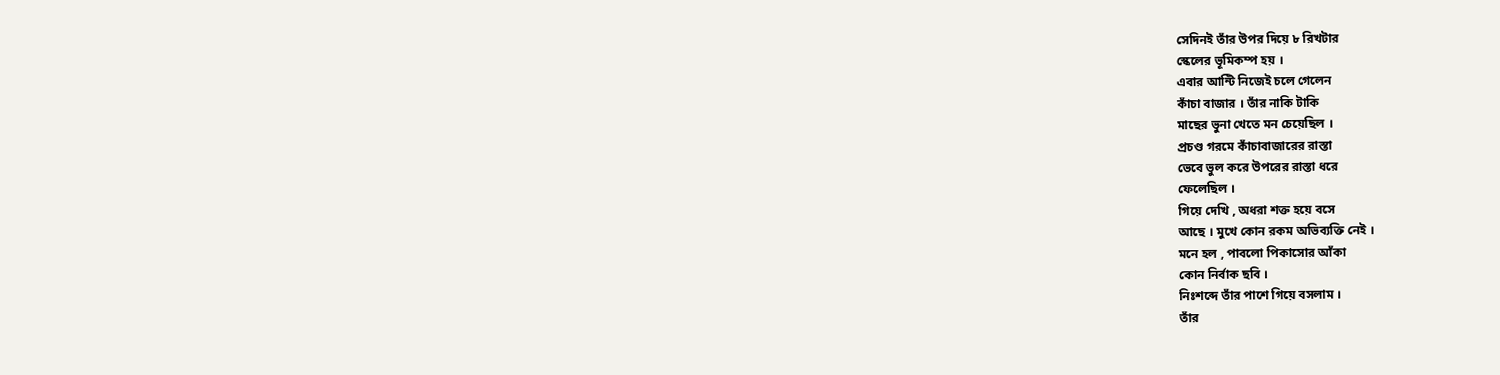সেদিনই তাঁর উপর দিয়ে ৮ রিখটার
স্কেলের ভূমিকম্প হয় ।
এবার আন্টি নিজেই চলে গেলেন
কাঁচা বাজার । তাঁর নাকি টাকি
মাছের ভুনা খেতে মন চেয়েছিল ।
প্রচণ্ড গরমে কাঁচাবাজারের রাস্তা
ভেবে ভুল করে উপরের রাস্তা ধরে
ফেলেছিল ।
গিয়ে দেখি , অধরা শক্ত হয়ে বসে
আছে । মুখে কোন রকম অভিব্যক্তি নেই ।
মনে হল , পাবলো পিকাসোর আঁকা
কোন নির্বাক ছবি ।
নিঃশব্দে তাঁর পাশে গিয়ে বসলাম ।
তাঁর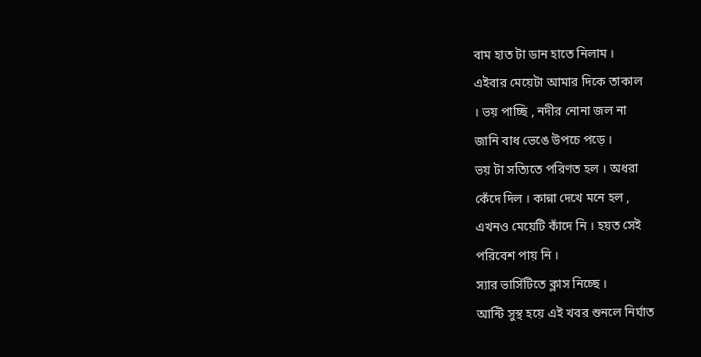বাম হাত টা ডান হাতে নিলাম ।
এইবার মেয়েটা আমার দিকে তাকাল
। ভয় পাচ্ছি , নদীর নোনা জল না
জানি বাধ ভেঙে উপচে পড়ে ।
ভয় টা সত্যিতে পরিণত হল । অধরা
কেঁদে দিল । কান্না দেখে মনে হল ,
এখনও মেয়েটি কাঁদে নি । হয়ত সেই
পরিবেশ পায় নি ।
স্যার ভার্সিটিতে ক্লাস নিচ্ছে ।
আন্টি সুস্থ হয়ে এই খবর শুনলে নির্ঘাত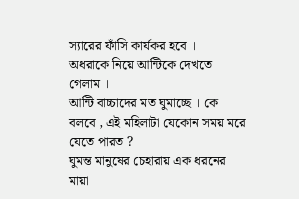স্যারের ফাঁসি কার্যকর হবে ।
অধরাকে নিয়ে আন্টিকে দেখতে
গেলাম ।
আন্টি বাচ্চাদের মত ঘুমাচ্ছে । কে
বলবে , এই মহিলাটা যেকোন সময় মরে
যেতে পারত ?
ঘুমন্ত মানুষের চেহারায় এক ধরনের
মায়া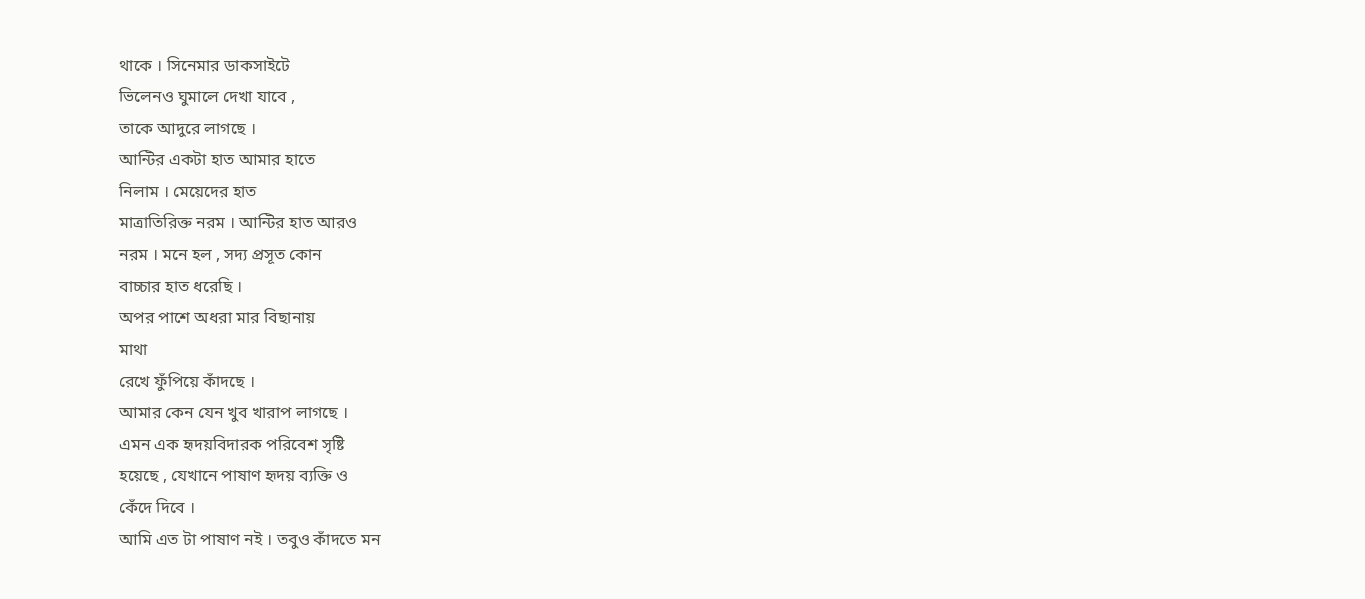থাকে । সিনেমার ডাকসাইটে
ভিলেনও ঘুমালে দেখা যাবে ,
তাকে আদুরে লাগছে ।
আন্টির একটা হাত আমার হাতে
নিলাম । মেয়েদের হাত
মাত্রাতিরিক্ত নরম । আন্টির হাত আরও
নরম । মনে হল , সদ্য প্রসূত কোন
বাচ্চার হাত ধরেছি ।
অপর পাশে অধরা মার বিছানায়
মাথা
রেখে ফুঁপিয়ে কাঁদছে ।
আমার কেন যেন খুব খারাপ লাগছে ।
এমন এক হৃদয়বিদারক পরিবেশ সৃষ্টি
হয়েছে , যেখানে পাষাণ হৃদয় ব্যক্তি ও
কেঁদে দিবে ।
আমি এত টা পাষাণ নই । তবুও কাঁদতে মন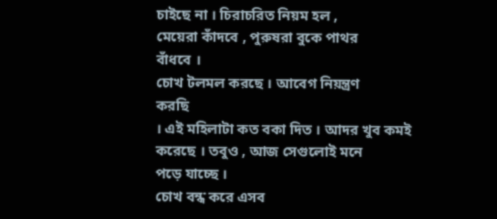চাইছে না । চিরাচরিত নিয়ম হল ,
মেয়েরা কাঁদবে , পুরুষরা বুকে পাথর
বাঁধবে ।
চোখ টলমল করছে । আবেগ নিয়ন্ত্রণ
করছি
। এই মহিলাটা কত বকা দিত । আদর খুব কমই
করেছে । তবুও , আজ সেগুলোই মনে
পড়ে যাচ্ছে ।
চোখ বন্ধ করে এসব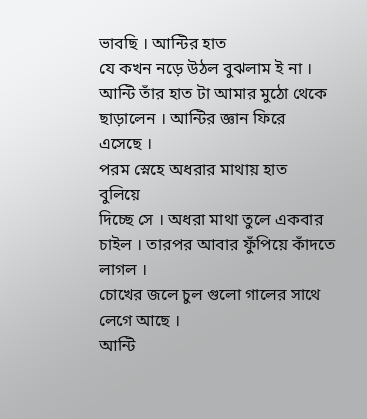ভাবছি । আন্টির হাত
যে কখন নড়ে উঠল বুঝলাম ই না ।
আন্টি তাঁর হাত টা আমার মুঠো থেকে
ছাড়ালেন । আন্টির জ্ঞান ফিরে
এসেছে ।
পরম স্নেহে অধরার মাথায় হাত
বুলিয়ে
দিচ্ছে সে । অধরা মাথা তুলে একবার
চাইল । তারপর আবার ফুঁপিয়ে কাঁদতে
লাগল ।
চোখের জলে চুল গুলো গালের সাথে
লেগে আছে ।
আন্টি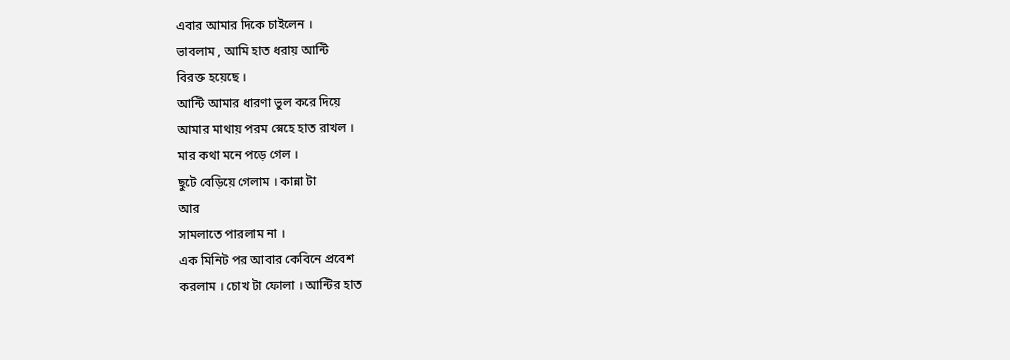এবার আমার দিকে চাইলেন ।
ভাবলাম , আমি হাত ধরায় আন্টি
বিরক্ত হয়েছে ।
আন্টি আমার ধারণা ভুল করে দিয়ে
আমার মাথায় পরম স্নেহে হাত রাখল ।
মার কথা মনে পড়ে গেল ।
ছুটে বেড়িয়ে গেলাম । কান্না টা
আর
সামলাতে পারলাম না ।
এক মিনিট পর আবার কেবিনে প্রবেশ
করলাম । চোখ টা ফোলা । আন্টির হাত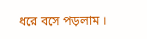ধরে বসে পড়লাম ।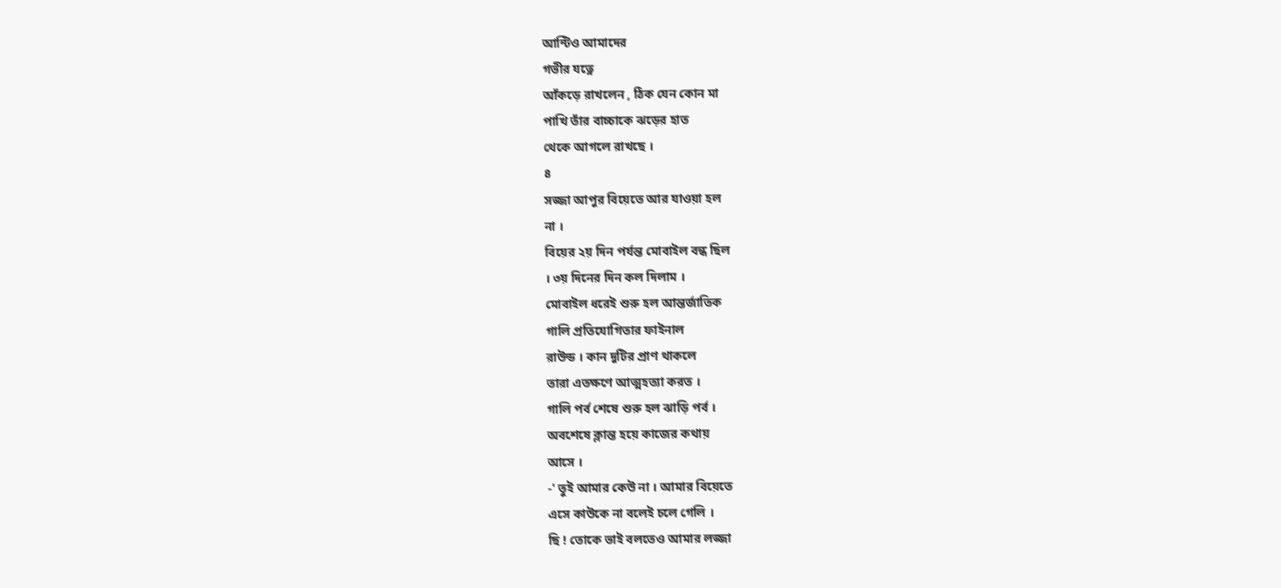আন্টিও আমাদের
গভীর যত্নে
আঁকড়ে রাখলেন , ঠিক যেন কোন মা
পাখি তাঁর বাচ্চাকে ঝড়ের হাত
থেকে আগলে রাখছে ।
৪
সজ্জা আপুর বিয়েতে আর যাওয়া হল
না ।
বিয়ের ২য় দিন পর্যন্ত মোবাইল বন্ধ ছিল
। ৩য় দিনের দিন কল দিলাম ।
মোবাইল ধরেই শুরু হল আন্তর্জাতিক
গালি প্রতিযোগিতার ফাইনাল
রাউন্ড । কান দুটির প্রাণ থাকলে
তারা এতক্ষণে আত্মহত্যা করত ।
গালি পর্ব শেষে শুরু হল ঝাড়ি পর্ব ।
অবশেষে ক্লান্ত হয়ে কাজের কথায়
আসে ।
-' তুই আমার কেউ না । আমার বিয়েতে
এসে কাউকে না বলেই চলে গেলি ।
ছি ! তোকে ভাই বলতেও আমার লজ্জা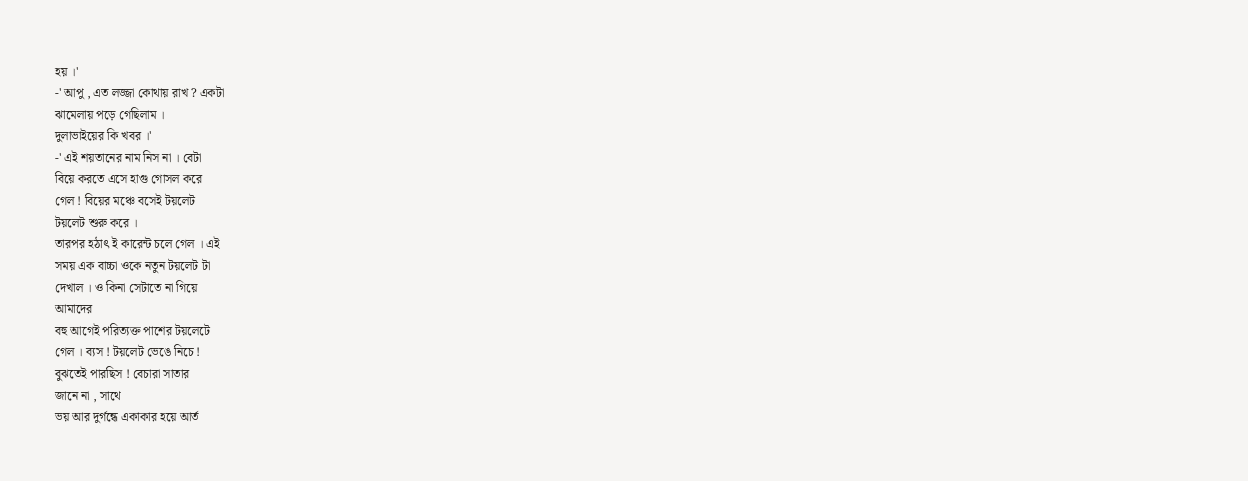হয় ।'
-' আপু , এত লজ্জা কোথায় রাখ ? একটা
ঝামেলায় পড়ে গেছিলাম ।
দুলাভাইয়ের কি খবর ।'
-' এই শয়তানের নাম নিস না । বেটা
বিয়ে করতে এসে হাগু গোসল করে
গেল ! বিয়ের মঞ্চে বসেই টয়লেট
টয়লেট শুরু করে ।
তারপর হঠাৎ ই কারেন্ট চলে গেল । এই
সময় এক বাচ্চা ওকে নতুন টয়লেট টা
দেখাল । ও কিনা সেটাতে না গিয়ে
আমাদের
বহু আগেই পরিত্যক্ত পাশের টয়লেটে
গেল । ব্যস ! টয়লেট ভেঙে নিচে !
বুঝতেই পারছিস ! বেচারা সাতার
জানে না , সাথে
ভয় আর দুর্গন্ধে একাকার হয়ে আর্ত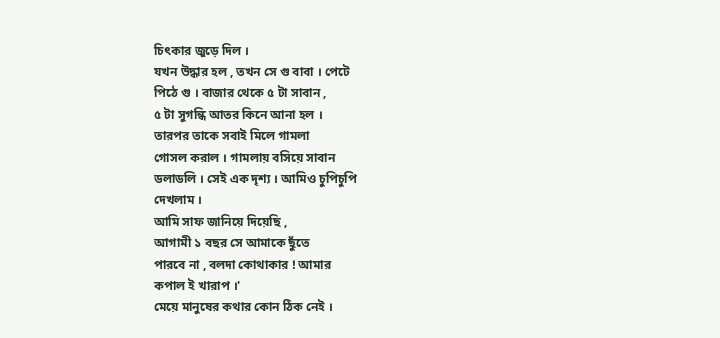চিৎকার জুড়ে দিল ।
যখন উদ্ধার হল , তখন সে গু বাবা । পেটে
পিঠে গু । বাজার থেকে ৫ টা সাবান ,
৫ টা সুগন্ধি আতর কিনে আনা হল ।
তারপর তাকে সবাই মিলে গামলা
গোসল করাল । গামলায় বসিয়ে সাবান
ডলাডলি । সেই এক দৃশ্য । আমিও চুপিচুপি
দেখলাম ।
আমি সাফ জানিয়ে দিয়েছি ,
আগামী ১ বছর সে আমাকে ছুঁতে
পারবে না , বলদা কোথাকার ! আমার
কপাল ই খারাপ ।'
মেয়ে মানুষের কথার কোন ঠিক নেই ।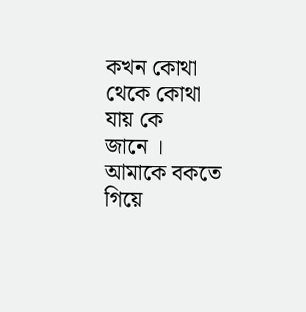কখন কোথা থেকে কোথা যায় কে
জানে । আমাকে বকতে গিয়ে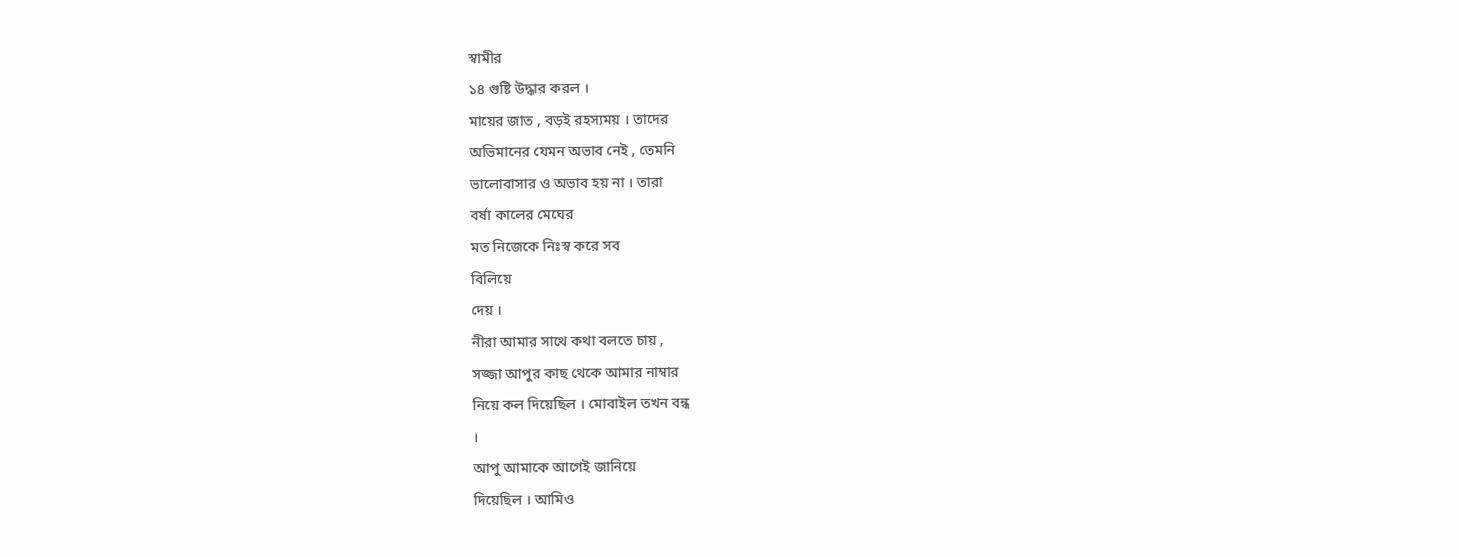স্বামীর
১৪ গুষ্টি উদ্ধার করল ।
মায়ের জাত , বড়ই রহস্যময় । তাদের
অভিমানের যেমন অভাব নেই , তেমনি
ভালোবাসার ও অভাব হয় না । তারা
বর্ষা কালের মেঘের
মত নিজেকে নিঃস্ব করে সব
বিলিয়ে
দেয় ।
নীরা আমার সাথে কথা বলতে চায় ,
সজ্জা আপুর কাছ থেকে আমার নাম্বার
নিয়ে কল দিয়েছিল । মোবাইল তখন বন্ধ
।
আপু আমাকে আগেই জানিয়ে
দিয়েছিল । আমিও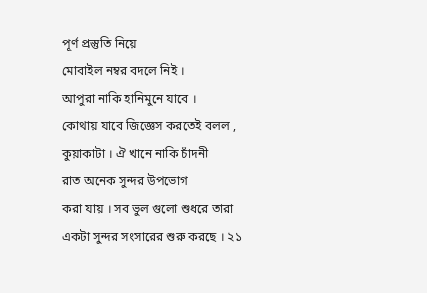পূর্ণ প্রস্তুতি নিয়ে
মোবাইল নম্বর বদলে নিই ।
আপুরা নাকি হানিমুনে যাবে ।
কোথায় যাবে জিজ্ঞেস করতেই বলল ,
কুয়াকাটা । ঐ খানে নাকি চাঁদনী
রাত অনেক সুন্দর উপভোগ
করা যায় । সব ভুল গুলো শুধরে তারা
একটা সুন্দর সংসারের শুরু করছে । ২১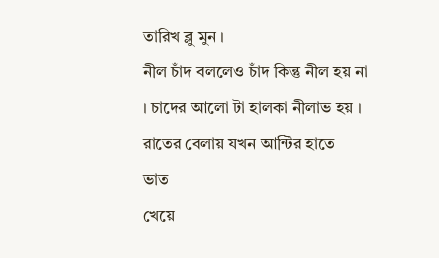তারিখ ব্লু মুন ।
নীল চাঁদ বললেও চাঁদ কিন্তু নীল হয় না
। চাদের আলো টা হালকা নীলাভ হয় ।
রাতের বেলায় যখন আন্টির হাতে
ভাত
খেয়ে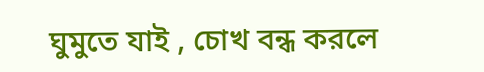ঘুমুতে যাই , চোখ বন্ধ করলে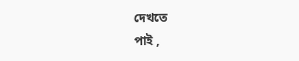দেখতে
পাই ,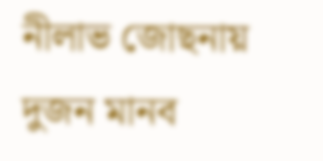নীলাভ জোছনায় দুজন মানব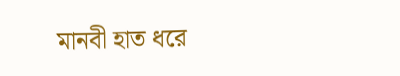মানবী হাত ধরে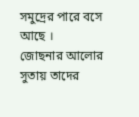সমুদ্রের পারে বসে
আছে ।
জোছনার আলোর সুতায় তাদের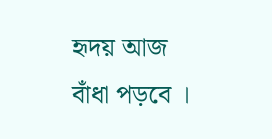হৃদয় আজ
বাঁধা পড়বে ।